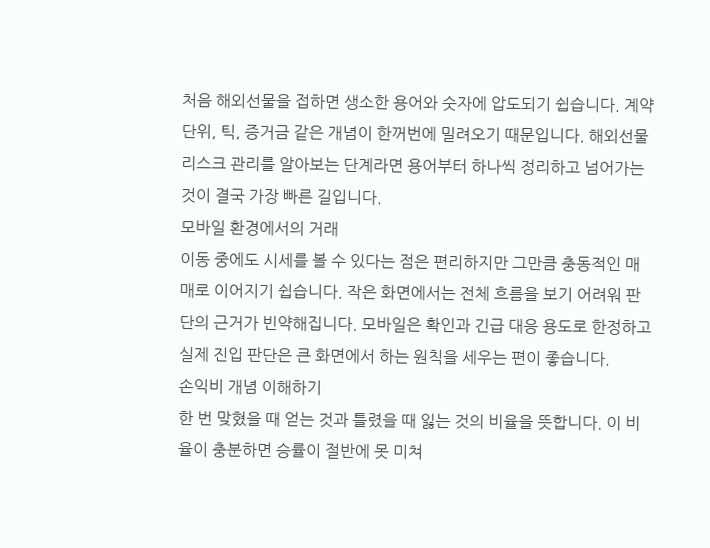처음 해외선물을 접하면 생소한 용어와 숫자에 압도되기 쉽습니다. 계약 단위, 틱, 증거금 같은 개념이 한꺼번에 밀려오기 때문입니다. 해외선물 리스크 관리를 알아보는 단계라면 용어부터 하나씩 정리하고 넘어가는 것이 결국 가장 빠른 길입니다.
모바일 환경에서의 거래
이동 중에도 시세를 볼 수 있다는 점은 편리하지만 그만큼 충동적인 매매로 이어지기 쉽습니다. 작은 화면에서는 전체 흐름을 보기 어려워 판단의 근거가 빈약해집니다. 모바일은 확인과 긴급 대응 용도로 한정하고 실제 진입 판단은 큰 화면에서 하는 원칙을 세우는 편이 좋습니다.
손익비 개념 이해하기
한 번 맞혔을 때 얻는 것과 틀렸을 때 잃는 것의 비율을 뜻합니다. 이 비율이 충분하면 승률이 절반에 못 미쳐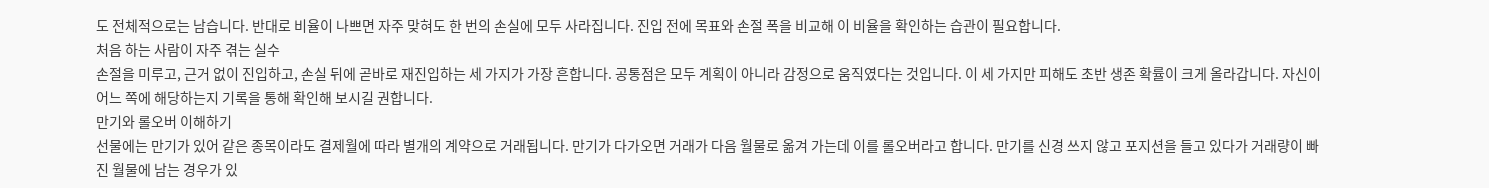도 전체적으로는 남습니다. 반대로 비율이 나쁘면 자주 맞혀도 한 번의 손실에 모두 사라집니다. 진입 전에 목표와 손절 폭을 비교해 이 비율을 확인하는 습관이 필요합니다.
처음 하는 사람이 자주 겪는 실수
손절을 미루고, 근거 없이 진입하고, 손실 뒤에 곧바로 재진입하는 세 가지가 가장 흔합니다. 공통점은 모두 계획이 아니라 감정으로 움직였다는 것입니다. 이 세 가지만 피해도 초반 생존 확률이 크게 올라갑니다. 자신이 어느 쪽에 해당하는지 기록을 통해 확인해 보시길 권합니다.
만기와 롤오버 이해하기
선물에는 만기가 있어 같은 종목이라도 결제월에 따라 별개의 계약으로 거래됩니다. 만기가 다가오면 거래가 다음 월물로 옮겨 가는데 이를 롤오버라고 합니다. 만기를 신경 쓰지 않고 포지션을 들고 있다가 거래량이 빠진 월물에 남는 경우가 있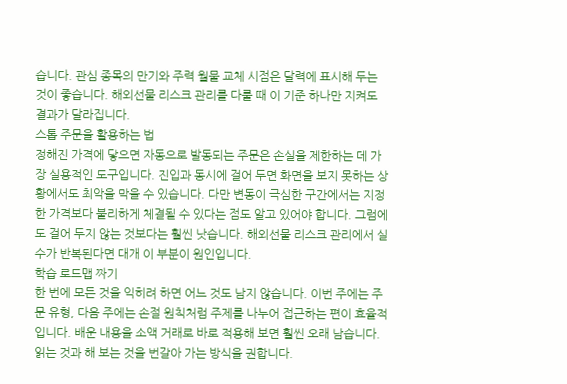습니다. 관심 종목의 만기와 주력 월물 교체 시점은 달력에 표시해 두는 것이 좋습니다. 해외선물 리스크 관리를 다룰 때 이 기준 하나만 지켜도 결과가 달라집니다.
스톱 주문을 활용하는 법
정해진 가격에 닿으면 자동으로 발동되는 주문은 손실을 제한하는 데 가장 실용적인 도구입니다. 진입과 동시에 걸어 두면 화면을 보지 못하는 상황에서도 최악을 막을 수 있습니다. 다만 변동이 극심한 구간에서는 지정한 가격보다 불리하게 체결될 수 있다는 점도 알고 있어야 합니다. 그럼에도 걸어 두지 않는 것보다는 훨씬 낫습니다. 해외선물 리스크 관리에서 실수가 반복된다면 대개 이 부분이 원인입니다.
학습 로드맵 짜기
한 번에 모든 것을 익히려 하면 어느 것도 남지 않습니다. 이번 주에는 주문 유형, 다음 주에는 손절 원칙처럼 주제를 나누어 접근하는 편이 효율적입니다. 배운 내용을 소액 거래로 바로 적용해 보면 훨씬 오래 남습니다. 읽는 것과 해 보는 것을 번갈아 가는 방식을 권합니다.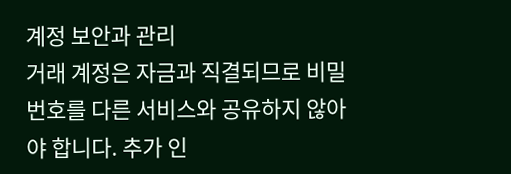계정 보안과 관리
거래 계정은 자금과 직결되므로 비밀번호를 다른 서비스와 공유하지 않아야 합니다. 추가 인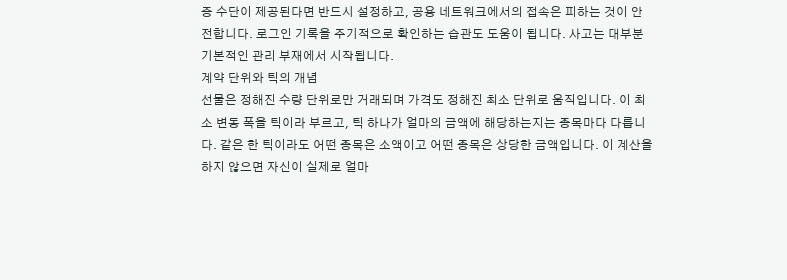증 수단이 제공된다면 반드시 설정하고, 공용 네트워크에서의 접속은 피하는 것이 안전합니다. 로그인 기록을 주기적으로 확인하는 습관도 도움이 됩니다. 사고는 대부분 기본적인 관리 부재에서 시작됩니다.
계약 단위와 틱의 개념
선물은 정해진 수량 단위로만 거래되며 가격도 정해진 최소 단위로 움직입니다. 이 최소 변동 폭을 틱이라 부르고, 틱 하나가 얼마의 금액에 해당하는지는 종목마다 다릅니다. 같은 한 틱이라도 어떤 종목은 소액이고 어떤 종목은 상당한 금액입니다. 이 계산을 하지 않으면 자신이 실제로 얼마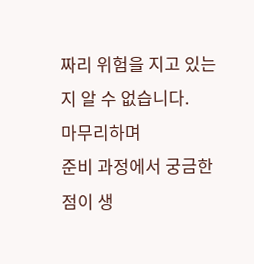짜리 위험을 지고 있는지 알 수 없습니다.
마무리하며
준비 과정에서 궁금한 점이 생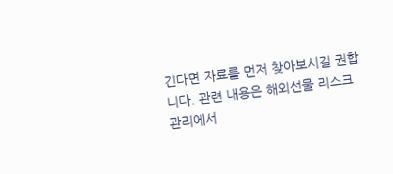긴다면 자료를 먼저 찾아보시길 권합니다. 관련 내용은 해외선물 리스크 관리에서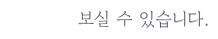보실 수 있습니다.